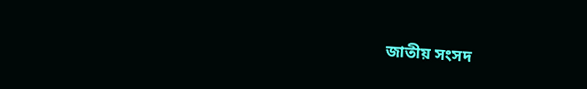জাতীয় সংসদ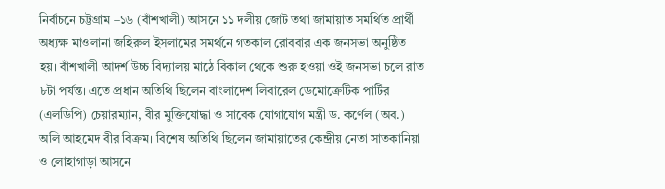নির্বাচনে চট্টগ্রাম –১৬ (বাঁশখালী) আসনে ১১ দলীয় জোট তথা জামায়াত সমর্থিত প্রার্থী অধ্যক্ষ মাওলানা জহিরুল ইসলামের সমর্থনে গতকাল রোববার এক জনসভা অনুষ্ঠিত হয়। বাঁশখালী আদর্শ উচ্চ বিদ্যালয় মাঠে বিকাল থেকে শুরু হওয়া ওই জনসভা চলে রাত ৮টা পর্যন্ত। এতে প্রধান অতিথি ছিলেন বাংলাদেশ লিবারেল ডেমোক্রেটিক পার্টির (এলডিপি) চেয়ারম্যান, বীর মুক্তিযোদ্ধা ও সাবেক যোগাযোগ মন্ত্রী ড. কর্ণেল (অব.) অলি আহমেদ বীর বিক্রম। বিশেষ অতিথি ছিলেন জামায়াতের কেন্দ্রীয় নেতা সাতকানিয়া ও লোহাগাড়া আসনে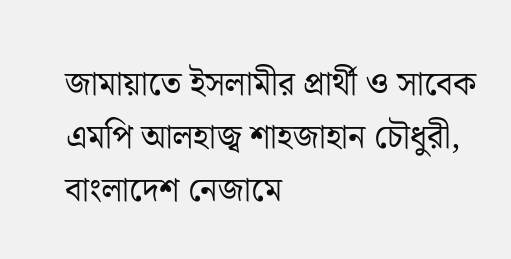জামায়াতে ইসলামীর প্রার্থী ও সাবেক এমপি আলহাজ্ব শাহজাহান চৌধুরী, বাংলাদেশ নেজামে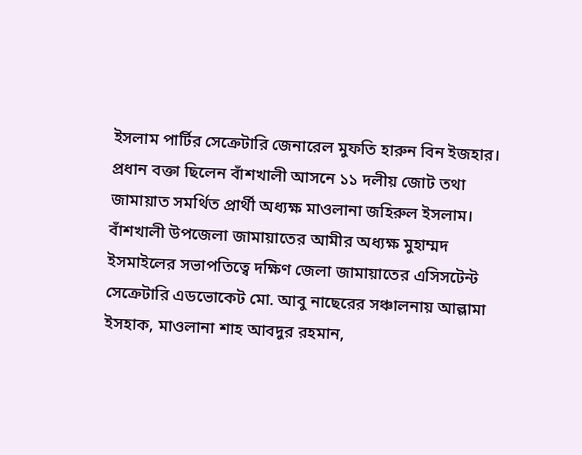ইসলাম পার্টির সেক্রেটারি জেনারেল মুফতি হারুন বিন ইজহার। প্রধান বক্তা ছিলেন বাঁশখালী আসনে ১১ দলীয় জোট তথা জামায়াত সমর্থিত প্রার্থী অধ্যক্ষ মাওলানা জহিরুল ইসলাম। বাঁশখালী উপজেলা জামায়াতের আমীর অধ্যক্ষ মুহাম্মদ ইসমাইলের সভাপতিত্বে দক্ষিণ জেলা জামায়াতের এসিসটেন্ট সেক্রেটারি এডভোকেট মো. আবু নাছেরের সঞ্চালনায় আল্লামা ইসহাক, মাওলানা শাহ আবদুর রহমান,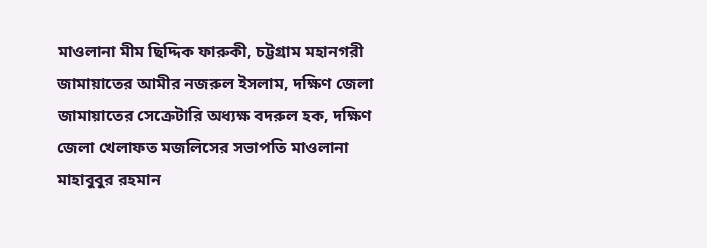মাওলানা মীম ছিদ্দিক ফারুকী, চট্টগ্রাম মহানগরী জামায়াতের আমীর নজরুল ইসলাম, দক্ষিণ জেলা জামায়াতের সেক্রেটারি অধ্যক্ষ বদরুল হক, দক্ষিণ জেলা খেলাফত মজলিসের সভাপতি মাওলানা মাহাবুবুর রহমান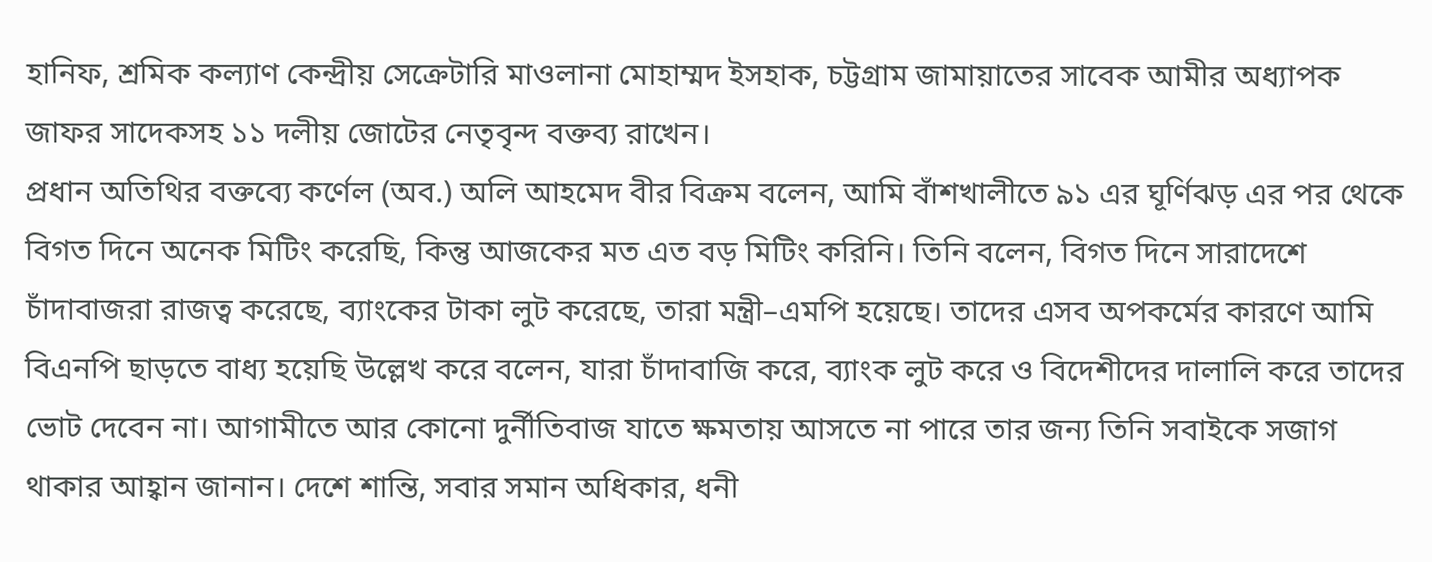হানিফ, শ্রমিক কল্যাণ কেন্দ্রীয় সেক্রেটারি মাওলানা মোহাম্মদ ইসহাক, চট্টগ্রাম জামায়াতের সাবেক আমীর অধ্যাপক জাফর সাদেকসহ ১১ দলীয় জোটের নেতৃবৃন্দ বক্তব্য রাখেন।
প্রধান অতিথির বক্তব্যে কর্ণেল (অব.) অলি আহমেদ বীর বিক্রম বলেন, আমি বাঁশখালীতে ৯১ এর ঘূর্ণিঝড় এর পর থেকে বিগত দিনে অনেক মিটিং করেছি, কিন্তু আজকের মত এত বড় মিটিং করিনি। তিনি বলেন, বিগত দিনে সারাদেশে চাঁদাবাজরা রাজত্ব করেছে, ব্যাংকের টাকা লুট করেছে, তারা মন্ত্রী–এমপি হয়েছে। তাদের এসব অপকর্মের কারণে আমি বিএনপি ছাড়তে বাধ্য হয়েছি উল্লেখ করে বলেন, যারা চাঁদাবাজি করে, ব্যাংক লুট করে ও বিদেশীদের দালালি করে তাদের ভোট দেবেন না। আগামীতে আর কোনো দুর্নীতিবাজ যাতে ক্ষমতায় আসতে না পারে তার জন্য তিনি সবাইকে সজাগ থাকার আহ্বান জানান। দেশে শান্তি, সবার সমান অধিকার, ধনী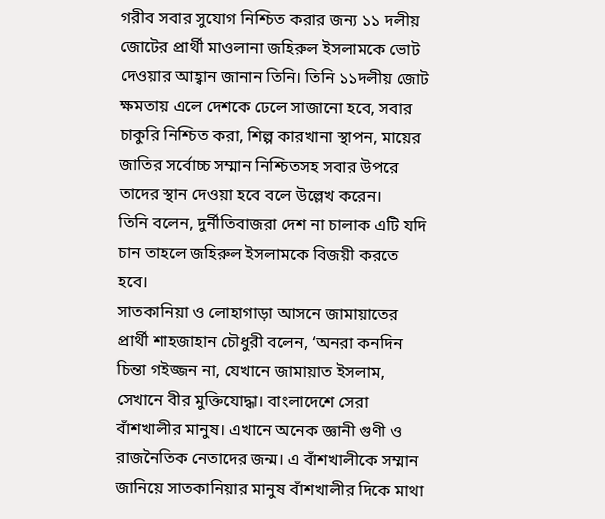গরীব সবার সুযোগ নিশ্চিত করার জন্য ১১ দলীয় জোটের প্রার্থী মাওলানা জহিরুল ইসলামকে ভোট দেওয়ার আহ্বান জানান তিনি। তিনি ১১দলীয় জোট ক্ষমতায় এলে দেশকে ঢেলে সাজানো হবে, সবার চাকুরি নিশ্চিত করা, শিল্প কারখানা স্থাপন, মায়ের জাতির সর্বোচ্চ সম্মান নিশ্চিতসহ সবার উপরে তাদের স্থান দেওয়া হবে বলে উল্লেখ করেন।
তিনি বলেন, দুর্নীতিবাজরা দেশ না চালাক এটি যদি চান তাহলে জহিরুল ইসলামকে বিজয়ী করতে হবে।
সাতকানিয়া ও লোহাগাড়া আসনে জামায়াতের প্রার্থী শাহজাহান চৌধুরী বলেন, ‘অনরা কনদিন চিন্তা গইজ্জন না, যেখানে জামায়াত ইসলাম, সেখানে বীর মুক্তিযোদ্ধা। বাংলাদেশে সেরা বাঁশখালীর মানুষ। এখানে অনেক জ্ঞানী গুণী ও রাজনৈতিক নেতাদের জন্ম। এ বাঁশখালীকে সম্মান জানিয়ে সাতকানিয়ার মানুষ বাঁশখালীর দিকে মাথা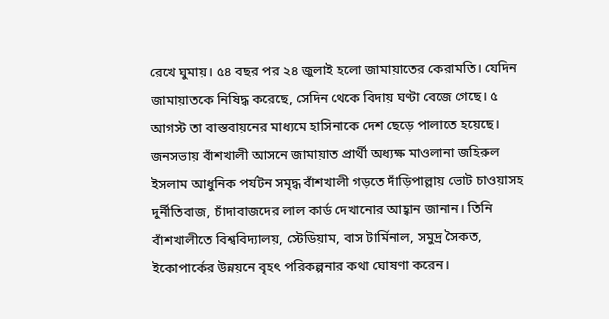রেখে ঘুমায়। ৫৪ বছর পর ২৪ জুলাই হলো জামায়াতের কেরামতি। যেদিন জামায়াতকে নিষিদ্ধ করেছে, সেদিন থেকে বিদায় ঘণ্টা বেজে গেছে। ৫ আগস্ট তা বাস্তবায়নের মাধ্যমে হাসিনাকে দেশ ছেড়ে পালাতে হয়েছে। জনসভায় বাঁশখালী আসনে জামায়াত প্রার্থী অধ্যক্ষ মাওলানা জহিরুল ইসলাম আধুনিক পর্যটন সমৃদ্ধ বাঁশখালী গড়তে দাঁড়িপাল্লায় ভোট চাওয়াসহ দুর্নীতিবাজ, চাঁদাবাজদের লাল কার্ড দেখানোর আহ্বান জানান। তিনি বাঁশখালীতে বিশ্ববিদ্যালয়, স্টেডিয়াম, বাস টার্মিনাল, সমুদ্র সৈকত, ইকোপার্কের উন্নয়নে বৃহৎ পরিকল্পনার কথা ঘোষণা করেন।